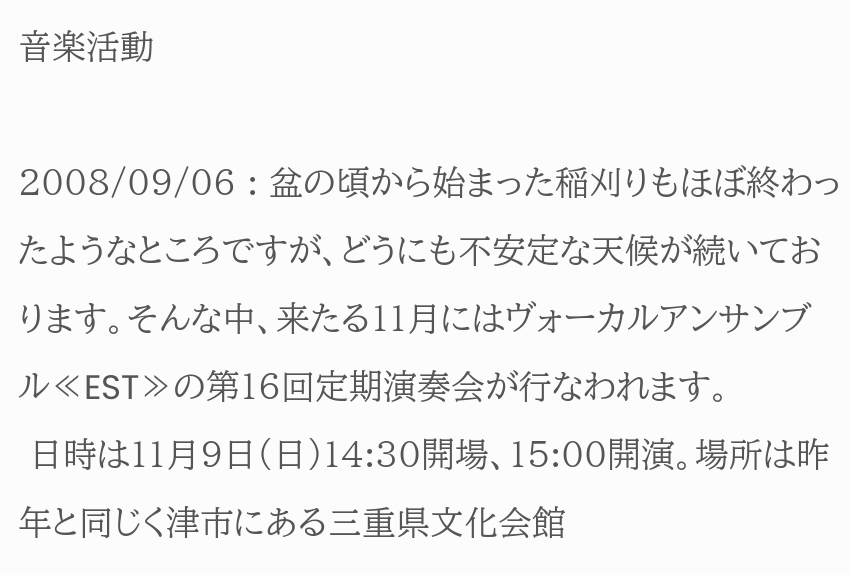音楽活動

2008/09/06 : 盆の頃から始まった稲刈りもほぼ終わったようなところですが、どうにも不安定な天候が続いております。そんな中、来たる11月にはヴォーカルアンサンブル≪EST≫の第16回定期演奏会が行なわれます。
 日時は11月9日(日)14:30開場、15:00開演。場所は昨年と同じく津市にある三重県文化会館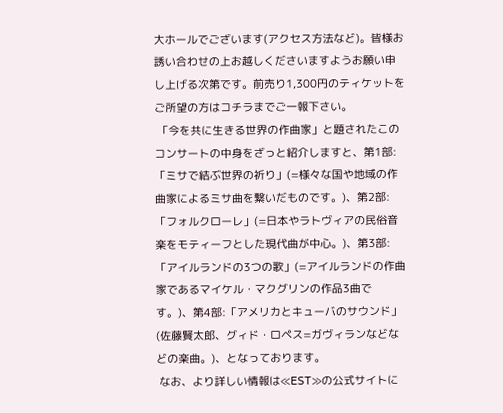大ホールでございます(アクセス方法など)。皆様お誘い合わせの上お越しくださいますようお願い申し上げる次第です。前売り1,300円のティケットをご所望の方はコチラまでご一報下さい。
 「今を共に生きる世界の作曲家」と題されたこのコンサートの中身をざっと紹介しますと、第1部:「ミサで結ぶ世界の祈り」(=様々な国や地域の作曲家によるミサ曲を繋いだものです。)、第2部:「フォルクローレ」(=日本やラトヴィアの民俗音楽をモティーフとした現代曲が中心。)、第3部:「アイルランドの3つの歌」(=アイルランドの作曲家であるマイケル・マクグリンの作品3曲です。)、第4部:「アメリカとキューバのサウンド」(佐藤賢太郎、グィド・ロペス=ガヴィランなどなどの楽曲。)、となっております。
 なお、より詳しい情報は≪EST≫の公式サイトに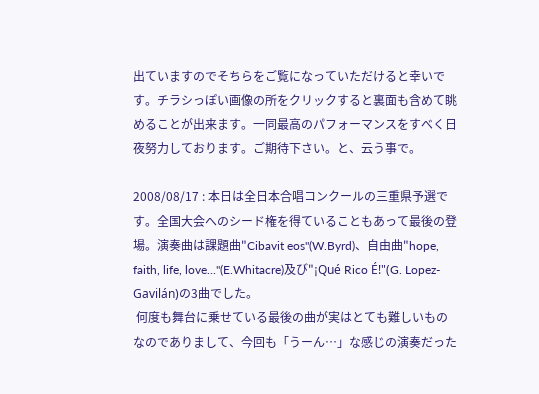出ていますのでそちらをご覧になっていただけると幸いです。チラシっぽい画像の所をクリックすると裏面も含めて眺めることが出来ます。一同最高のパフォーマンスをすべく日夜努力しております。ご期待下さい。と、云う事で。

2008/08/17 : 本日は全日本合唱コンクールの三重県予選です。全国大会へのシード権を得ていることもあって最後の登場。演奏曲は課題曲"Cibavit eos"(W.Byrd)、自由曲"hope, faith, life, love..."(E.Whitacre)及び"¡Qué Rico É!"(G. Lopez-Gavilán)の3曲でした。
 何度も舞台に乗せている最後の曲が実はとても難しいものなのでありまして、今回も「うーん…」な感じの演奏だった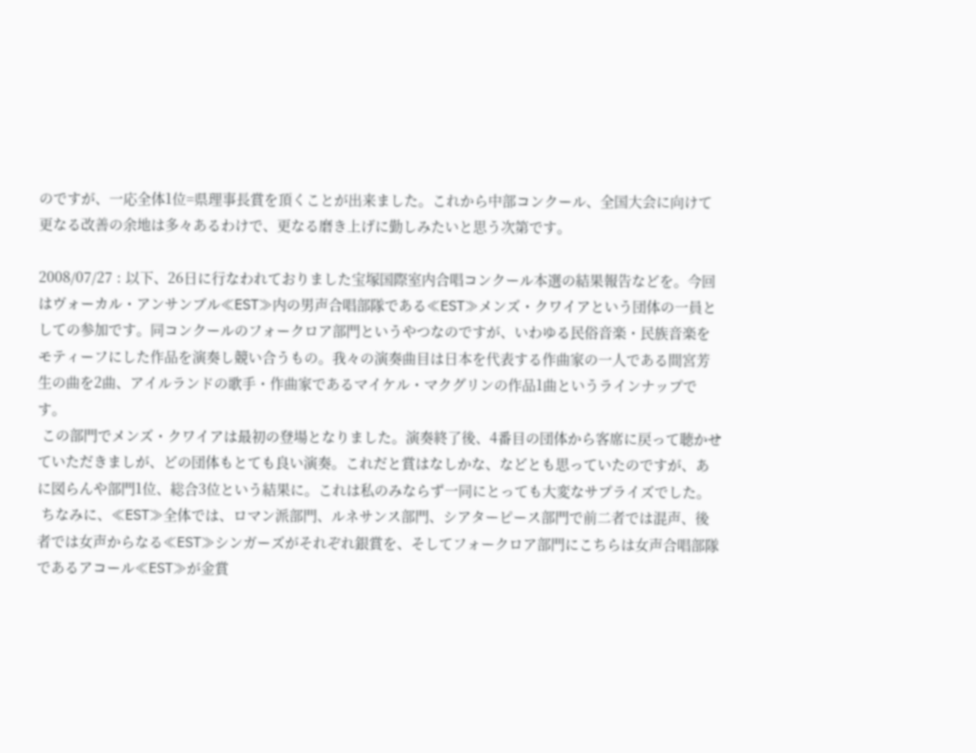のですが、一応全体1位=県理事長賞を頂くことが出来ました。これから中部コンクール、全国大会に向けて更なる改善の余地は多々あるわけで、更なる磨き上げに勤しみたいと思う次第です。

2008/07/27 : 以下、26日に行なわれておりました宝塚国際室内合唱コンクール本選の結果報告などを。今回はヴォーカル・アンサンブル≪EST≫内の男声合唱部隊である≪EST≫メンズ・クワイアという団体の一員としての参加です。同コンクールのフォークロア部門というやつなのですが、いわゆる民俗音楽・民族音楽をモティーフにした作品を演奏し競い合うもの。我々の演奏曲目は日本を代表する作曲家の一人である間宮芳生の曲を2曲、アイルランドの歌手・作曲家であるマイケル・マクグリンの作品1曲というラインナップです。
 この部門でメンズ・クワイアは最初の登場となりました。演奏終了後、4番目の団体から客席に戻って聴かせていただきましが、どの団体もとても良い演奏。これだと賞はなしかな、などとも思っていたのですが、あに図らんや部門1位、総合3位という結果に。これは私のみならず一同にとっても大変なサプライズでした。
 ちなみに、≪EST≫全体では、ロマン派部門、ルネサンス部門、シアターピース部門で前二者では混声、後者では女声からなる≪EST≫シンガーズがそれぞれ銀賞を、そしてフォークロア部門にこちらは女声合唱部隊であるアコール≪EST≫が金賞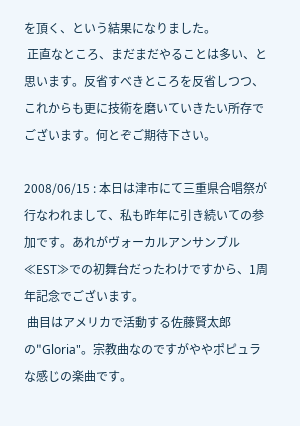を頂く、という結果になりました。
 正直なところ、まだまだやることは多い、と思います。反省すべきところを反省しつつ、これからも更に技術を磨いていきたい所存でございます。何とぞご期待下さい。

2008/06/15 : 本日は津市にて三重県合唱祭が行なわれまして、私も昨年に引き続いての参加です。あれがヴォーカルアンサンブル≪EST≫での初舞台だったわけですから、1周年記念でございます。
 曲目はアメリカで活動する佐藤賢太郎の"Gloria"。宗教曲なのですがややポピュラな感じの楽曲です。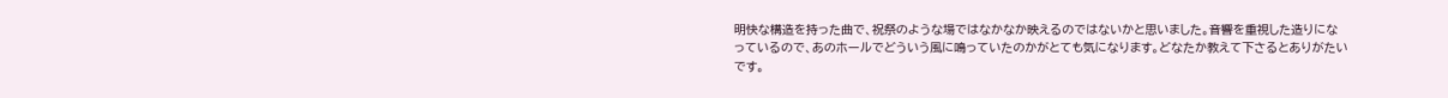明快な構造を持った曲で、祝祭のような場ではなかなか映えるのではないかと思いました。音響を重視した造りになっているので、あのホールでどういう風に鳴っていたのかがとても気になります。どなたか教えて下さるとありがたいです。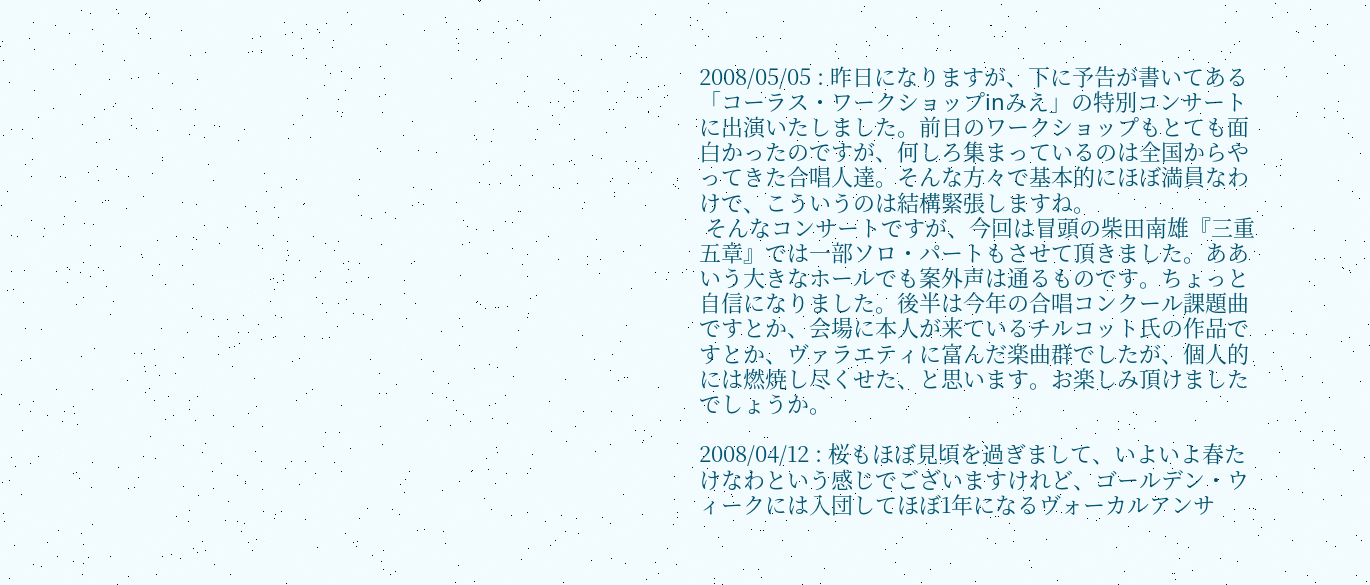2008/05/05 : 昨日になりますが、下に予告が書いてある「コーラス・ワークショップinみえ」の特別コンサートに出演いたしました。前日のワークショップもとても面白かったのですが、何しろ集まっているのは全国からやってきた合唱人達。そんな方々で基本的にほぼ満員なわけで、こういうのは結構緊張しますね。
 そんなコンサートですが、今回は冒頭の柴田南雄『三重五章』では一部ソロ・パートもさせて頂きました。ああいう大きなホールでも案外声は通るものです。ちょっと自信になりました。後半は今年の合唱コンクール課題曲ですとか、会場に本人が来ているチルコット氏の作品ですとか、ヴァラエティに富んだ楽曲群でしたが、個人的には燃焼し尽くせた、と思います。お楽しみ頂けましたでしょうか。

2008/04/12 : 桜もほぼ見頃を過ぎまして、いよいよ春たけなわという感じでございますけれど、ゴールデン・ウィークには入団してほぼ1年になるヴォーカルアンサ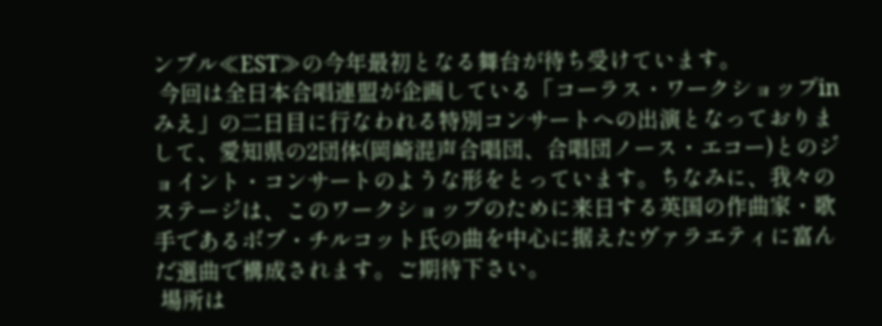ンブル≪EST≫の今年最初となる舞台が待ち受けています。
 今回は全日本合唱連盟が企画している「コーラス・ワークショップinみえ」の二日目に行なわれる特別コンサートへの出演となっておりまして、愛知県の2団体(岡崎混声合唱団、合唱団ノース・エコー)とのジョイント・コンサートのような形をとっています。ちなみに、我々のステージは、このワークショップのために来日する英国の作曲家・歌手であるボブ・チルコット氏の曲を中心に据えたヴァラエティに富んだ選曲で構成されます。ご期待下さい。
 場所は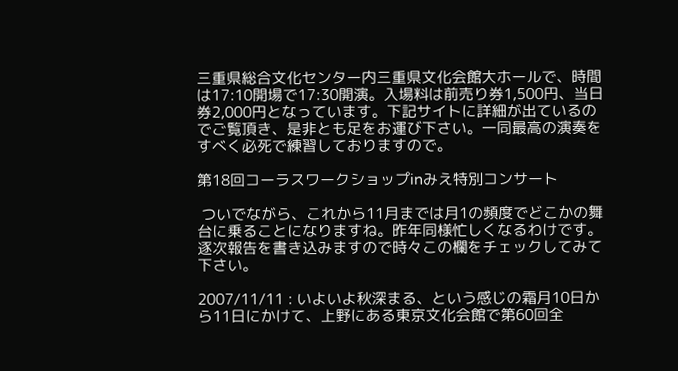三重県総合文化センター内三重県文化会館大ホールで、時間は17:10開場で17:30開演。入場料は前売り券1,500円、当日券2,000円となっています。下記サイトに詳細が出ているのでご覧頂き、是非とも足をお運び下さい。一同最高の演奏をすべく必死で練習しておりますので。

第18回コーラスワークショップinみえ特別コンサート

 ついでながら、これから11月までは月1の頻度でどこかの舞台に乗ることになりますね。昨年同様忙しくなるわけです。逐次報告を書き込みますので時々この欄をチェックしてみて下さい。

2007/11/11 : いよいよ秋深まる、という感じの霜月10日から11日にかけて、上野にある東京文化会館で第60回全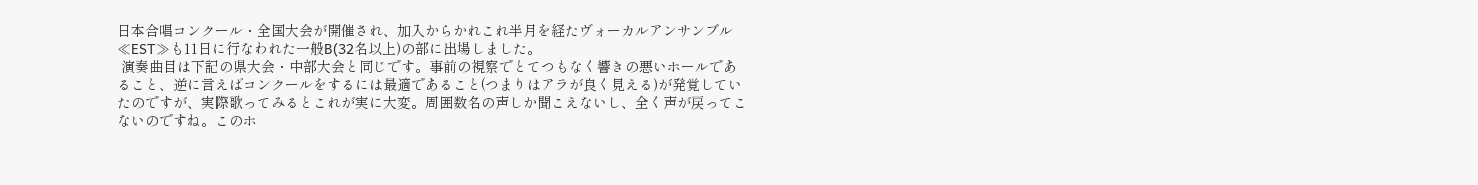日本合唱コンクール・全国大会が開催され、加入からかれこれ半月を経たヴォーカルアンサンブル≪EST≫も11日に行なわれた一般B(32名以上)の部に出場しました。
 演奏曲目は下記の県大会・中部大会と同じです。事前の視察でとてつもなく響きの悪いホールであること、逆に言えばコンクールをするには最適であること(つまりはアラが良く見える)が発覚していたのですが、実際歌ってみるとこれが実に大変。周囲数名の声しか聞こえないし、全く声が戻ってこないのですね。このホ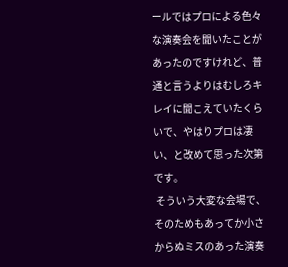ールではプロによる色々な演奏会を聞いたことがあったのですけれど、普通と言うよりはむしろキレイに聞こえていたくらいで、やはりプロは凄い、と改めて思った次第です。
 そういう大変な会場で、そのためもあってか小さからぬミスのあった演奏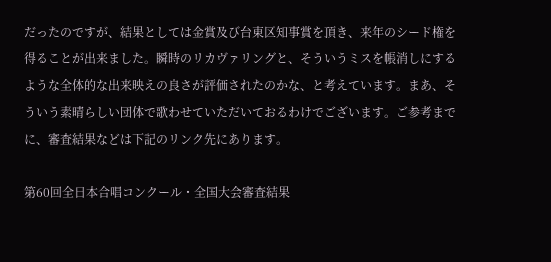だったのですが、結果としては金賞及び台東区知事賞を頂き、来年のシード権を得ることが出来ました。瞬時のリカヴァリングと、そういうミスを帳消しにするような全体的な出来映えの良さが評価されたのかな、と考えています。まあ、そういう素晴らしい団体で歌わせていただいておるわけでございます。ご参考までに、審査結果などは下記のリンク先にあります。

第60回全日本合唱コンクール・全国大会審査結果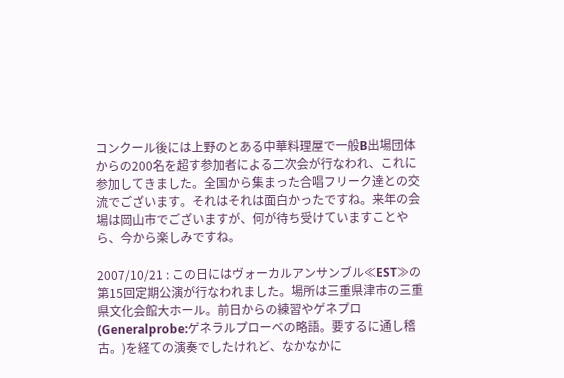コンクール後には上野のとある中華料理屋で一般B出場団体からの200名を超す参加者による二次会が行なわれ、これに参加してきました。全国から集まった合唱フリーク達との交流でございます。それはそれは面白かったですね。来年の会場は岡山市でございますが、何が待ち受けていますことやら、今から楽しみですね。

2007/10/21 : この日にはヴォーカルアンサンブル≪EST≫の第15回定期公演が行なわれました。場所は三重県津市の三重県文化会館大ホール。前日からの練習やゲネプロ(Generalprobe:ゲネラルプローベの略語。要するに通し稽古。)を経ての演奏でしたけれど、なかなかに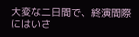大変な二日間で、終演間際にはいさ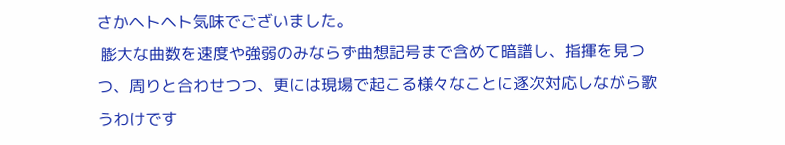さかヘトヘト気味でございました。
 膨大な曲数を速度や強弱のみならず曲想記号まで含めて暗譜し、指揮を見つつ、周りと合わせつつ、更には現場で起こる様々なことに逐次対応しながら歌うわけです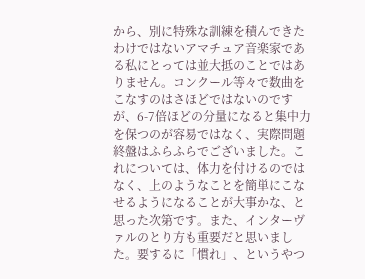から、別に特殊な訓練を積んできたわけではないアマチュア音楽家である私にとっては並大抵のことではありません。コンクール等々で数曲をこなすのはさほどではないのですが、6-7倍ほどの分量になると集中力を保つのが容易ではなく、実際問題終盤はふらふらでございました。これについては、体力を付けるのではなく、上のようなことを簡単にこなせるようになることが大事かな、と思った次第です。また、インターヴァルのとり方も重要だと思いました。要するに「慣れ」、というやつ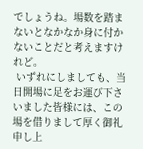でしょうね。場数を踏まないとなかなか身に付かないことだと考えますけれど。
 いずれにしましても、当日開場に足をお運び下さいました皆様には、この場を借りまして厚く御礼申し上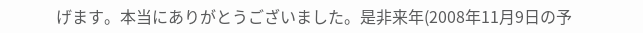げます。本当にありがとうございました。是非来年(2008年11月9日の予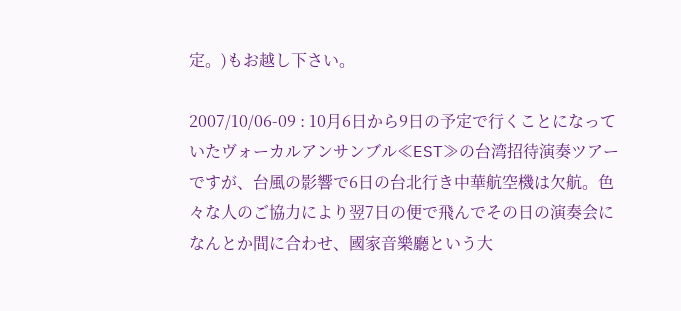定。)もお越し下さい。

2007/10/06-09 : 10月6日から9日の予定で行くことになっていたヴォーカルアンサンブル≪EST≫の台湾招待演奏ツアーですが、台風の影響で6日の台北行き中華航空機は欠航。色々な人のご協力により翌7日の便で飛んでその日の演奏会になんとか間に合わせ、國家音樂廳という大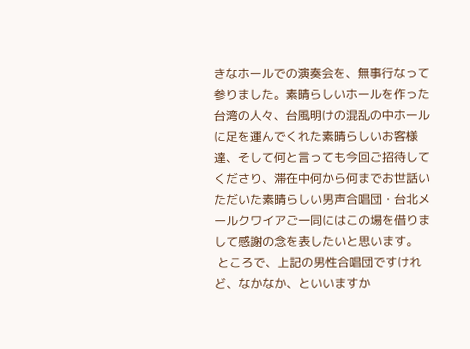きなホールでの演奏会を、無事行なって参りました。素晴らしいホールを作った台湾の人々、台風明けの混乱の中ホールに足を運んでくれた素晴らしいお客様達、そして何と言っても今回ご招待してくださり、滞在中何から何までお世話いただいた素晴らしい男声合唱団・台北メールクワイアご一同にはこの場を借りまして感謝の念を表したいと思います。
 ところで、上記の男性合唱団ですけれど、なかなか、といいますか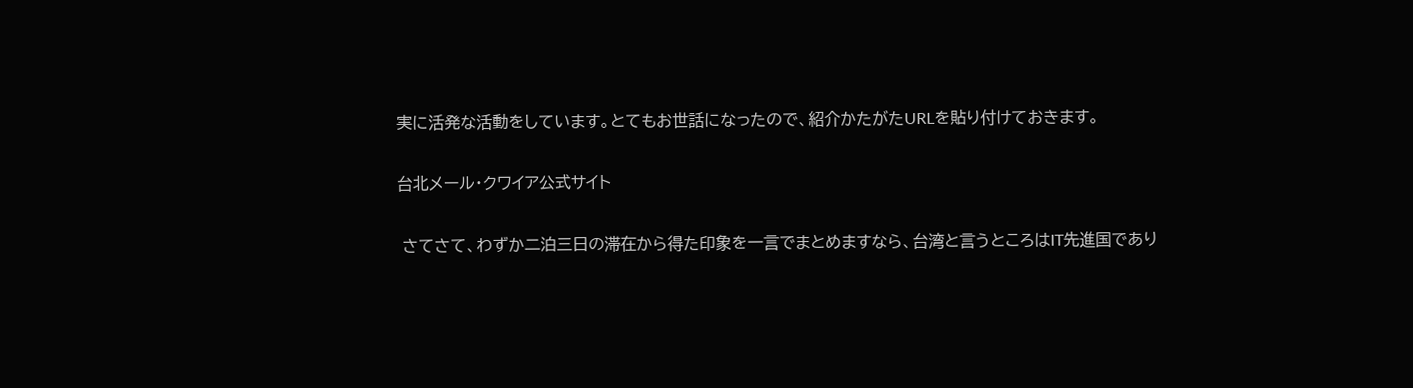実に活発な活動をしています。とてもお世話になったので、紹介かたがたURLを貼り付けておきます。

台北メール・クワイア公式サイト

 さてさて、わずか二泊三日の滞在から得た印象を一言でまとめますなら、台湾と言うところはIT先進国であり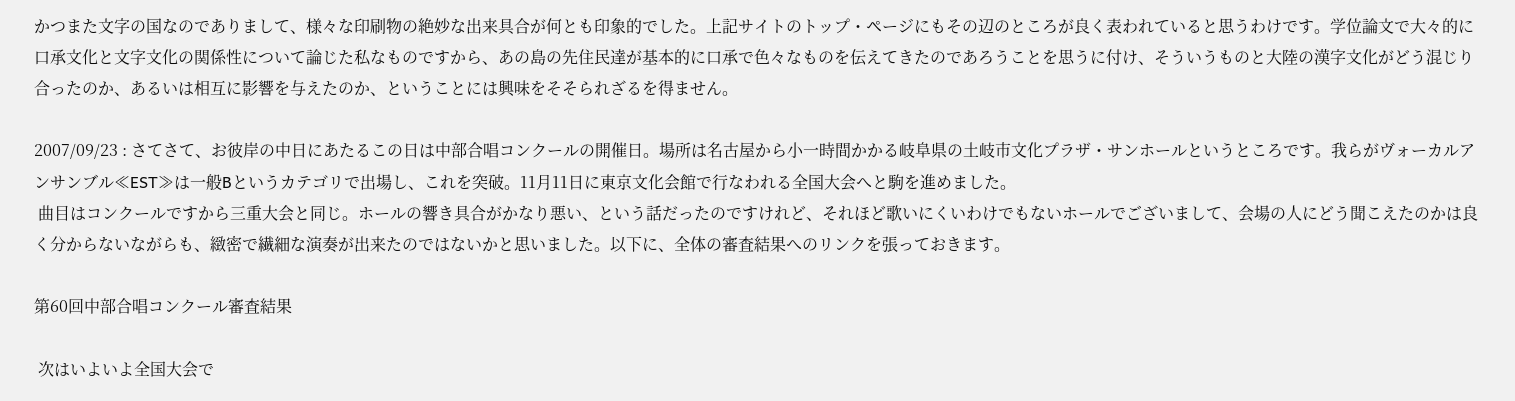かつまた文字の国なのでありまして、様々な印刷物の絶妙な出来具合が何とも印象的でした。上記サイトのトップ・ページにもその辺のところが良く表われていると思うわけです。学位論文で大々的に口承文化と文字文化の関係性について論じた私なものですから、あの島の先住民達が基本的に口承で色々なものを伝えてきたのであろうことを思うに付け、そういうものと大陸の漢字文化がどう混じり合ったのか、あるいは相互に影響を与えたのか、ということには興味をそそられざるを得ません。

2007/09/23 : さてさて、お彼岸の中日にあたるこの日は中部合唱コンクールの開催日。場所は名古屋から小一時間かかる岐阜県の土岐市文化プラザ・サンホールというところです。我らがヴォーカルアンサンブル≪EST≫は一般Bというカテゴリで出場し、これを突破。11月11日に東京文化会館で行なわれる全国大会へと駒を進めました。
 曲目はコンクールですから三重大会と同じ。ホールの響き具合がかなり悪い、という話だったのですけれど、それほど歌いにくいわけでもないホールでございまして、会場の人にどう聞こえたのかは良く分からないながらも、緻密で繊細な演奏が出来たのではないかと思いました。以下に、全体の審査結果へのリンクを張っておきます。

第60回中部合唱コンクール審査結果

 次はいよいよ全国大会で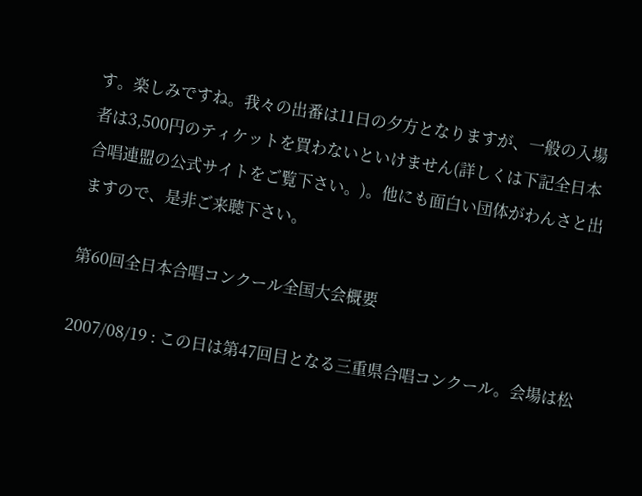す。楽しみですね。我々の出番は11日の夕方となりますが、一般の入場者は3,500円のティケットを買わないといけません(詳しくは下記全日本合唱連盟の公式サイトをご覧下さい。)。他にも面白い団体がわんさと出ますので、是非ご来聴下さい。

第60回全日本合唱コンクール全国大会概要

2007/08/19 : この日は第47回目となる三重県合唱コンクール。会場は松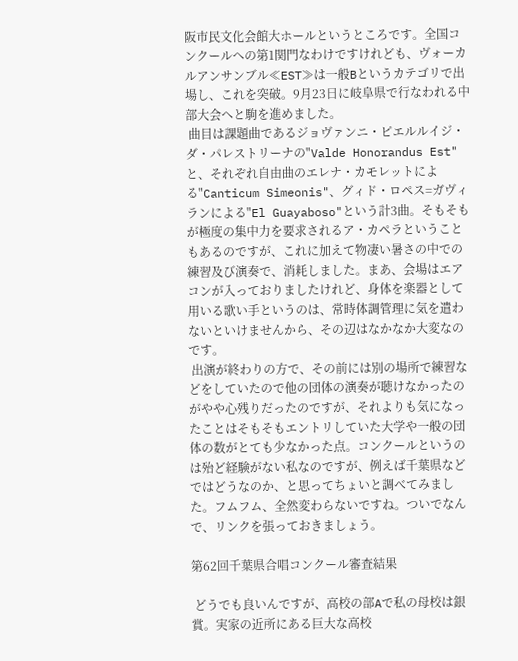阪市民文化会館大ホールというところです。全国コンクールへの第1関門なわけですけれども、ヴォーカルアンサンブル≪EST≫は一般Bというカテゴリで出場し、これを突破。9月23日に岐阜県で行なわれる中部大会へと駒を進めました。
 曲目は課題曲であるジョヴァンニ・ピエルルイジ・ダ・パレストリーナの"Valde Honorandus Est"と、それぞれ自由曲のエレナ・カモレットによる"Canticum Simeonis"、グィド・ロペス=ガヴィランによる"El Guayaboso"という計3曲。そもそもが極度の集中力を要求されるア・カペラということもあるのですが、これに加えて物凄い暑さの中での練習及び演奏で、消耗しました。まあ、会場はエアコンが入っておりましたけれど、身体を楽器として用いる歌い手というのは、常時体調管理に気を遣わないといけませんから、その辺はなかなか大変なのです。
 出演が終わりの方で、その前には別の場所で練習などをしていたので他の団体の演奏が聴けなかったのがやや心残りだったのですが、それよりも気になったことはそもそもエントリしていた大学や一般の団体の数がとても少なかった点。コンクールというのは殆ど経験がない私なのですが、例えば千葉県などではどうなのか、と思ってちょいと調べてみました。フムフム、全然変わらないですね。ついでなんで、リンクを張っておきましょう。

第62回千葉県合唱コンクール審査結果

 どうでも良いんですが、高校の部Aで私の母校は銀賞。実家の近所にある巨大な高校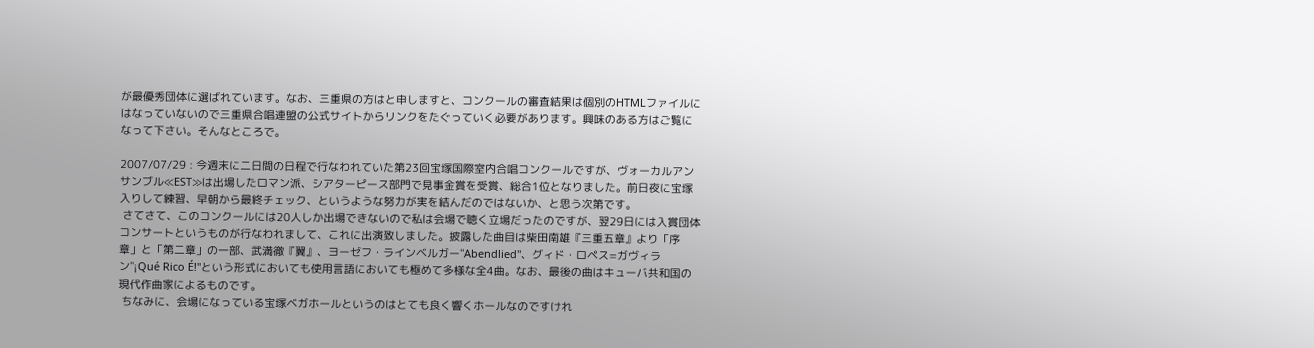が最優秀団体に選ばれています。なお、三重県の方はと申しますと、コンクールの審査結果は個別のHTMLファイルにはなっていないので三重県合唱連盟の公式サイトからリンクをたぐっていく必要があります。興味のある方はご覧になって下さい。そんなところで。

2007/07/29 : 今週末に二日間の日程で行なわれていた第23回宝塚国際室内合唱コンクールですが、ヴォーカルアンサンブル≪EST≫は出場したロマン派、シアターピース部門で見事金賞を受賞、総合1位となりました。前日夜に宝塚入りして練習、早朝から最終チェック、というような努力が実を結んだのではないか、と思う次第です。
 さてさて、このコンクールには20人しか出場できないので私は会場で聴く立場だったのですが、翌29日には入賞団体コンサートというものが行なわれまして、これに出演致しました。披露した曲目は柴田南雄『三重五章』より「序章」と「第二章」の一部、武満徹『翼』、ヨーゼフ・ラインベルガー"Abendlied"、グィド・ロペス=ガヴィラン"¡Qué Rico É!"という形式においても使用言語においても極めて多様な全4曲。なお、最後の曲はキューバ共和国の現代作曲家によるものです。
 ちなみに、会場になっている宝塚ベガホールというのはとても良く響くホールなのですけれ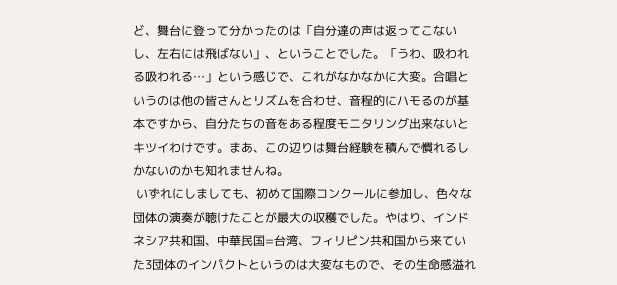ど、舞台に登って分かったのは「自分達の声は返ってこないし、左右には飛ばない」、ということでした。「うわ、吸われる吸われる…」という感じで、これがなかなかに大変。合唱というのは他の皆さんとリズムを合わせ、音程的にハモるのが基本ですから、自分たちの音をある程度モニタリング出来ないとキツイわけです。まあ、この辺りは舞台経験を積んで慣れるしかないのかも知れませんね。
 いずれにしましても、初めて国際コンクールに参加し、色々な団体の演奏が聴けたことが最大の収穫でした。やはり、インドネシア共和国、中華民国=台湾、フィリピン共和国から来ていた3団体のインパクトというのは大変なもので、その生命感溢れ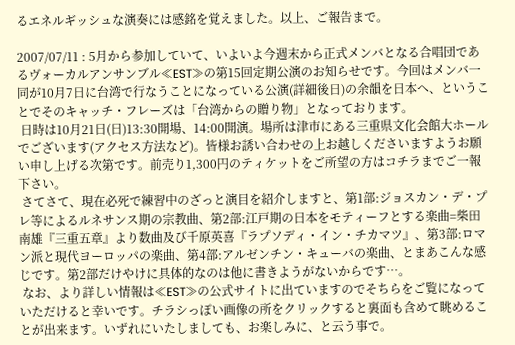るエネルギッシュな演奏には感銘を覚えました。以上、ご報告まで。

2007/07/11 : 5月から参加していて、いよいよ今週末から正式メンバとなる合唱団であるヴォーカルアンサンブル≪EST≫の第15回定期公演のお知らせです。今回はメンバ一同が10月7日に台湾で行なうことになっている公演(詳細後日)の余韻を日本へ、ということでそのキャッチ・フレーズは「台湾からの贈り物」となっております。
 日時は10月21日(日)13:30開場、14:00開演。場所は津市にある三重県文化会館大ホールでございます(アクセス方法など)。皆様お誘い合わせの上お越しくださいますようお願い申し上げる次第です。前売り1,300円のティケットをご所望の方はコチラまでご一報下さい。
 さてさて、現在必死で練習中のざっと演目を紹介しますと、第1部:ジョスカン・デ・プレ等によるルネサンス期の宗教曲、第2部:江戸期の日本をモティーフとする楽曲=柴田南雄『三重五章』より数曲及び千原英喜『ラプソディ・イン・チカマツ』、第3部:ロマン派と現代ヨーロッパの楽曲、第4部:アルゼンチン・キューバの楽曲、とまあこんな感じです。第2部だけやけに具体的なのは他に書きようがないからです…。
 なお、より詳しい情報は≪EST≫の公式サイトに出ていますのでそちらをご覧になっていただけると幸いです。チラシっぽい画像の所をクリックすると裏面も含めて眺めることが出来ます。いずれにいたしましても、お楽しみに、と云う事で。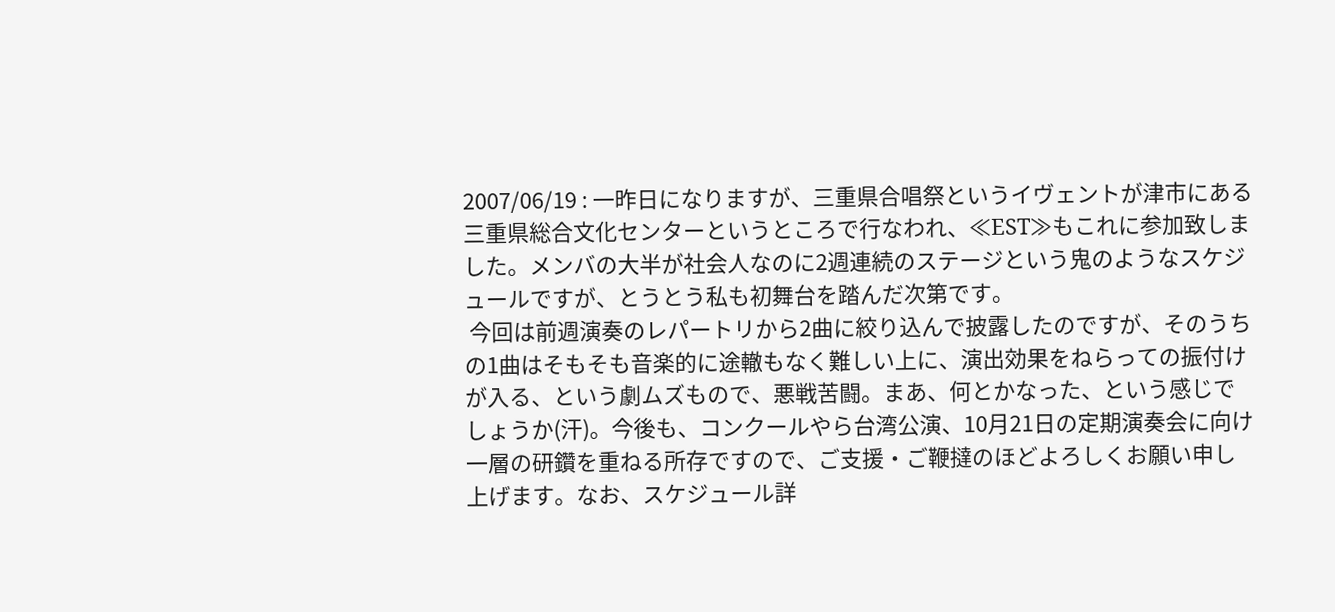2007/06/19 : 一昨日になりますが、三重県合唱祭というイヴェントが津市にある三重県総合文化センターというところで行なわれ、≪EST≫もこれに参加致しました。メンバの大半が社会人なのに2週連続のステージという鬼のようなスケジュールですが、とうとう私も初舞台を踏んだ次第です。
 今回は前週演奏のレパートリから2曲に絞り込んで披露したのですが、そのうちの1曲はそもそも音楽的に途轍もなく難しい上に、演出効果をねらっての振付けが入る、という劇ムズもので、悪戦苦闘。まあ、何とかなった、という感じでしょうか(汗)。今後も、コンクールやら台湾公演、10月21日の定期演奏会に向け一層の研鑽を重ねる所存ですので、ご支援・ご鞭撻のほどよろしくお願い申し上げます。なお、スケジュール詳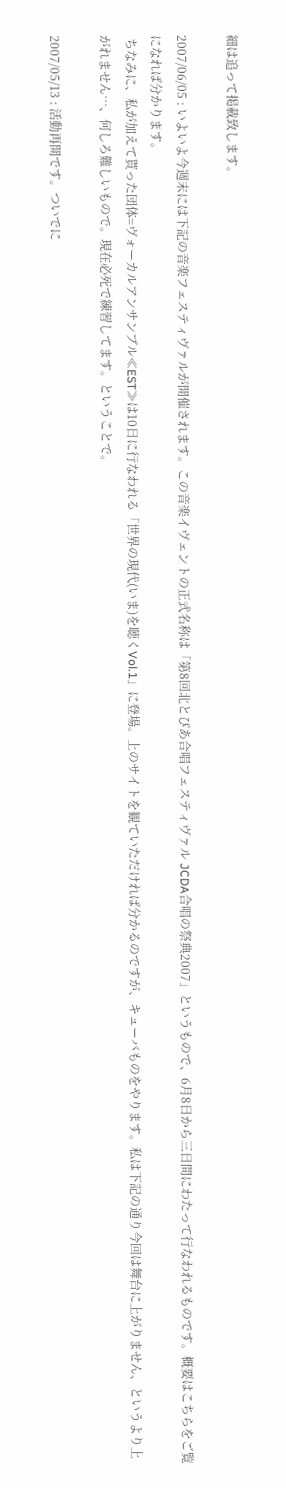細は追って掲載致します。

2007/06/05 : いよいよ今週末には下記の音楽フェスティヴァルが開催されます。この音楽イヴェントの正式名称は「第8回北とぴあ合唱フェスティヴァル JCDA合唱の祭典2007」というもので、6月8日から三日間にわたって行なわれるものです。概要はこちらをご覧になれば分かります。
 ちなみに、私が加えて貰った団体=ヴォーカルアンサンブル≪EST≫は10日に行なわれる「世界の現代(いま)を聴くVol.1」に登場。上のサイトを観ていただければ分かるのですが、キューバものをやります。私は下記の通り今回は舞台に上がりません、というより上がれません…、何しろ難しいもので。現在必死で練習してます。ということで。

2007/05/13 : 活動再開です。ついでに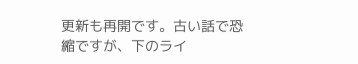更新も再開です。古い話で恐縮ですが、下のライ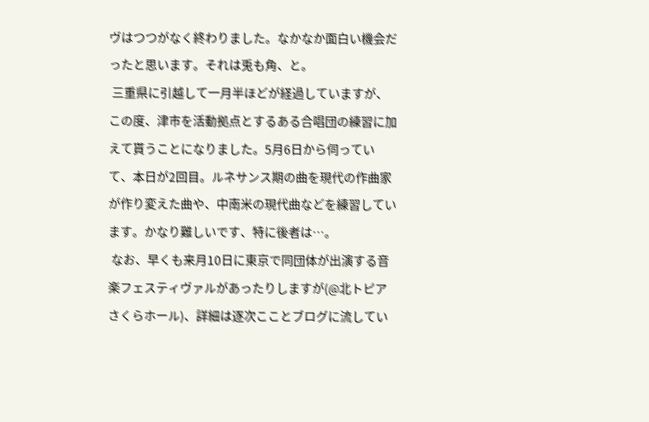ヴはつつがなく終わりました。なかなか面白い機会だったと思います。それは兎も角、と。
 三重県に引越して一月半ほどが経過していますが、この度、津市を活動拠点とするある合唱団の練習に加えて貰うことになりました。5月6日から伺っていて、本日が2回目。ルネサンス期の曲を現代の作曲家が作り変えた曲や、中南米の現代曲などを練習しています。かなり難しいです、特に後者は…。
 なお、早くも来月10日に東京で同団体が出演する音楽フェスティヴァルがあったりしますが(@北トピア さくらホール)、詳細は逐次こことブログに流してい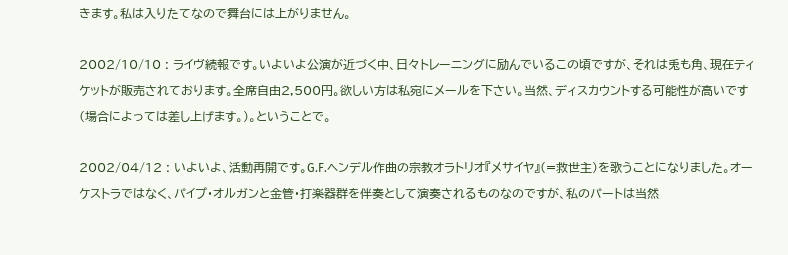きます。私は入りたてなので舞台には上がりません。

2002/10/10 : ライヴ続報です。いよいよ公演が近づく中、日々トレーニングに励んでいるこの頃ですが、それは兎も角、現在ティケットが販売されております。全席自由2,500円。欲しい方は私宛にメールを下さい。当然、ディスカウントする可能性が高いです(場合によっては差し上げます。)。ということで。

2002/04/12 : いよいよ、活動再開です。G.F.ヘンデル作曲の宗教オラトリオ『メサイヤ』(=救世主)を歌うことになりました。オーケストラではなく、パイプ・オルガンと金管・打楽器群を伴奏として演奏されるものなのですが、私のパートは当然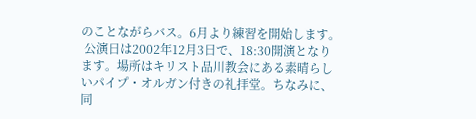のことながらバス。6月より練習を開始します。
 公演日は2002年12月3日で、18:30開演となります。場所はキリスト品川教会にある素晴らしいパイプ・オルガン付きの礼拝堂。ちなみに、同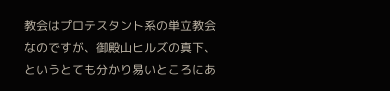教会はプロテスタント系の単立教会なのですが、御殿山ヒルズの真下、というとても分かり易いところにあ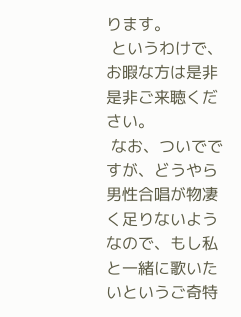ります。
 というわけで、お暇な方は是非是非ご来聴ください。
 なお、ついでですが、どうやら男性合唱が物凄く足りないようなので、もし私と一緒に歌いたいというご奇特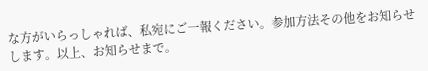な方がいらっしゃれば、私宛にご一報ください。参加方法その他をお知らせします。以上、お知らせまで。